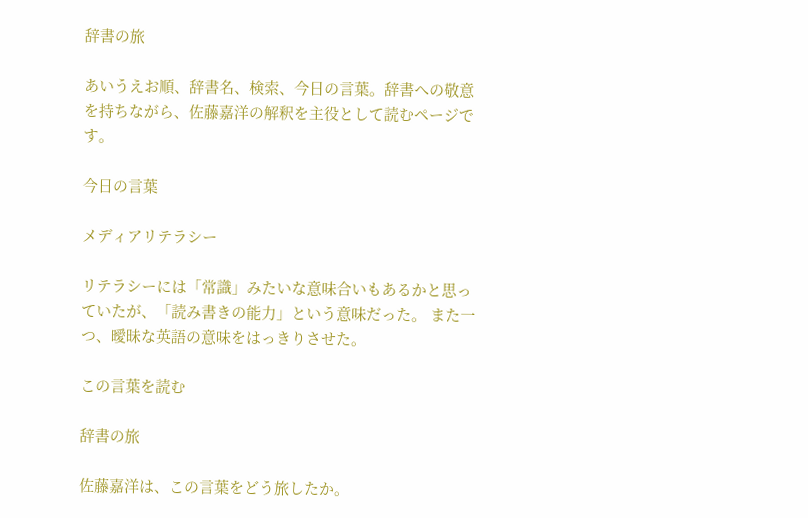辞書の旅

あいうえお順、辞書名、検索、今日の言葉。辞書への敬意を持ちながら、佐藤嘉洋の解釈を主役として読むページです。

今日の言葉

メディアリテラシー

リテラシーには「常識」みたいな意味合いもあるかと思っていたが、「読み書きの能力」という意味だった。 また一つ、曖昧な英語の意味をはっきりさせた。

この言葉を読む

辞書の旅

佐藤嘉洋は、この言葉をどう旅したか。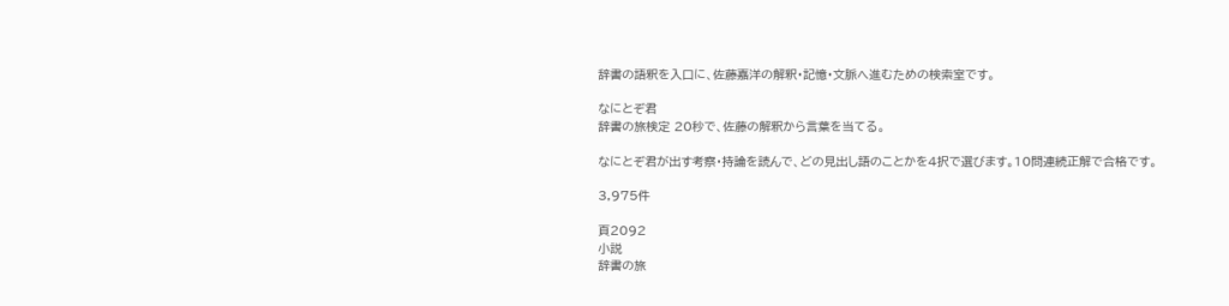辞書の語釈を入口に、佐藤嘉洋の解釈・記憶・文脈へ進むための検索室です。

なにとぞ君
辞書の旅検定 20秒で、佐藤の解釈から言葉を当てる。

なにとぞ君が出す考察・持論を読んで、どの見出し語のことかを4択で選びます。10問連続正解で合格です。

3,975件

頁2092
小説
辞書の旅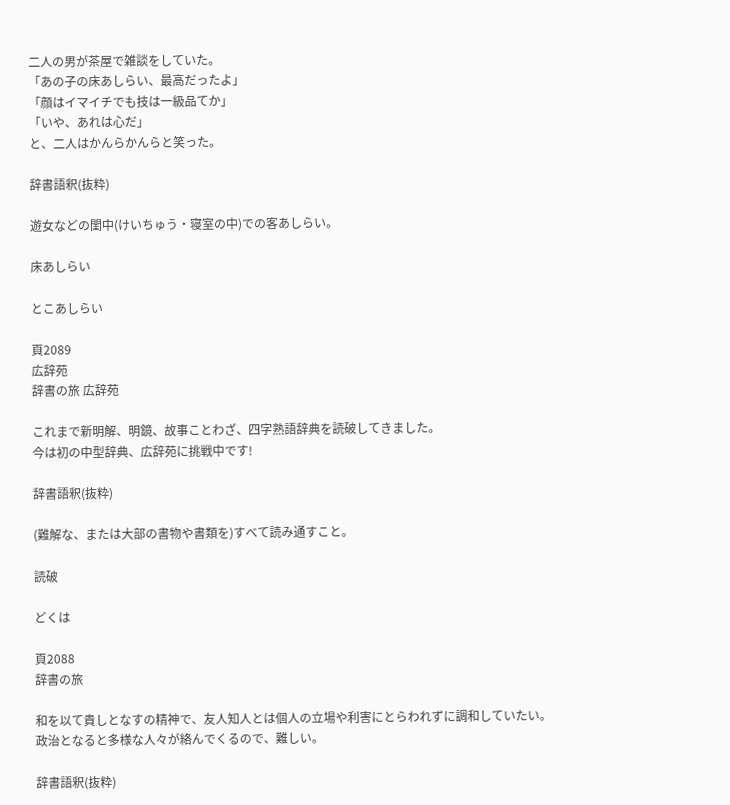二人の男が茶屋で雑談をしていた。
「あの子の床あしらい、最高だったよ」
「顔はイマイチでも技は一級品てか」
「いや、あれは心だ」
と、二人はかんらかんらと笑った。

辞書語釈(抜粋)

遊女などの閨中(けいちゅう・寝室の中)での客あしらい。

床あしらい

とこあしらい

頁2089
広辞苑
辞書の旅 広辞苑

これまで新明解、明鏡、故事ことわざ、四字熟語辞典を読破してきました。
今は初の中型辞典、広辞苑に挑戦中です!

辞書語釈(抜粋)

(難解な、または大部の書物や書類を)すべて読み通すこと。

読破

どくは

頁2088
辞書の旅

和を以て貴しとなすの精神で、友人知人とは個人の立場や利害にとらわれずに調和していたい。
政治となると多様な人々が絡んでくるので、難しい。

辞書語釈(抜粋)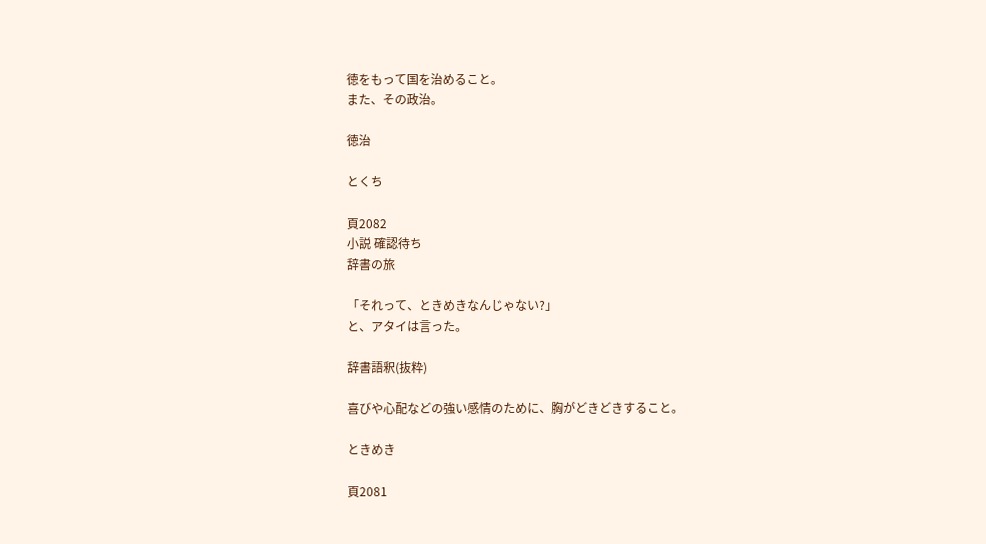徳をもって国を治めること。
また、その政治。

徳治

とくち

頁2082
小説 確認待ち
辞書の旅

「それって、ときめきなんじゃない?」
と、アタイは言った。

辞書語釈(抜粋)

喜びや心配などの強い感情のために、胸がどきどきすること。

ときめき

頁2081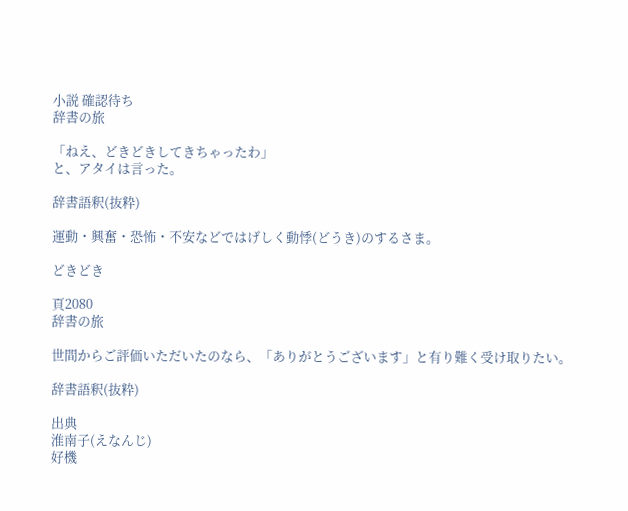小説 確認待ち
辞書の旅

「ねえ、どきどきしてきちゃったわ」
と、アタイは言った。

辞書語釈(抜粋)

運動・興奮・恐怖・不安などではげしく動悸(どうき)のするさま。

どきどき

頁2080
辞書の旅

世間からご評価いただいたのなら、「ありがとうございます」と有り難く受け取りたい。

辞書語釈(抜粋)

出典
淮南子(えなんじ)
好機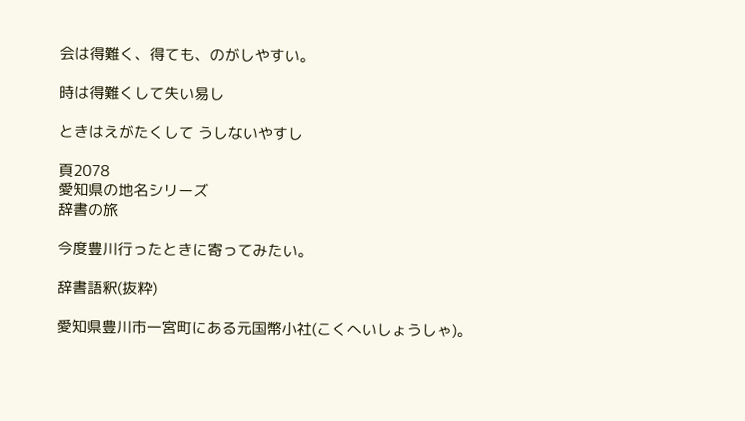会は得難く、得ても、のがしやすい。

時は得難くして失い易し

ときはえがたくして うしないやすし

頁2078
愛知県の地名シリーズ
辞書の旅

今度豊川行ったときに寄ってみたい。

辞書語釈(抜粋)

愛知県豊川市一宮町にある元国幣小社(こくへいしょうしゃ)。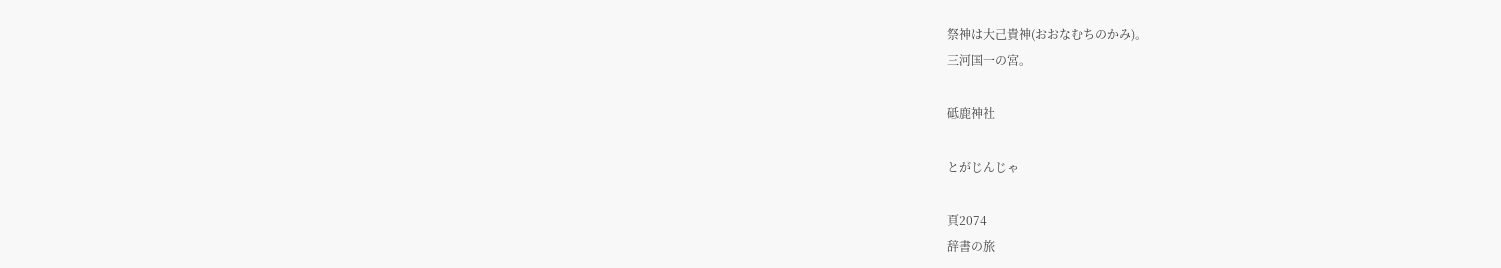祭神は大己貴神(おおなむちのかみ)。
三河国一の宮。

砥鹿神社

とがじんじゃ

頁2074
辞書の旅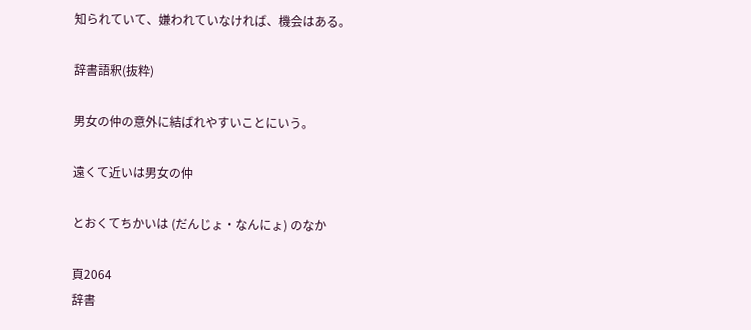知られていて、嫌われていなければ、機会はある。

辞書語釈(抜粋)

男女の仲の意外に結ばれやすいことにいう。

遠くて近いは男女の仲

とおくてちかいは (だんじょ・なんにょ) のなか

頁2064
辞書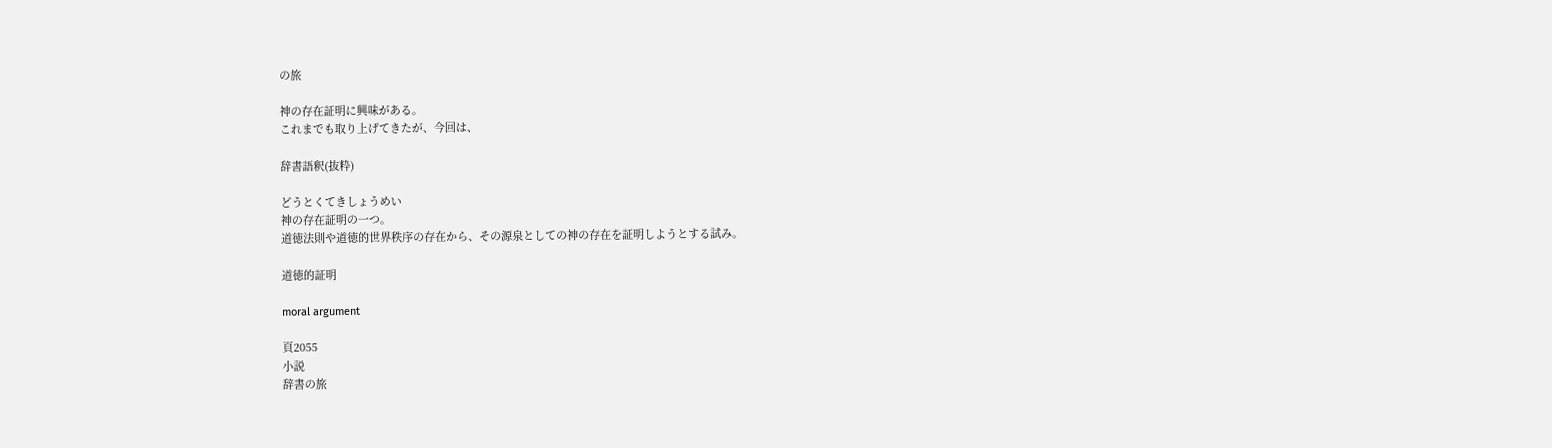の旅

神の存在証明に興味がある。
これまでも取り上げてきたが、今回は、

辞書語釈(抜粋)

どうとくてきしょうめい
神の存在証明の一つ。
道徳法則や道徳的世界秩序の存在から、その源泉としての神の存在を証明しようとする試み。

道徳的証明

moral argument

頁2055
小説
辞書の旅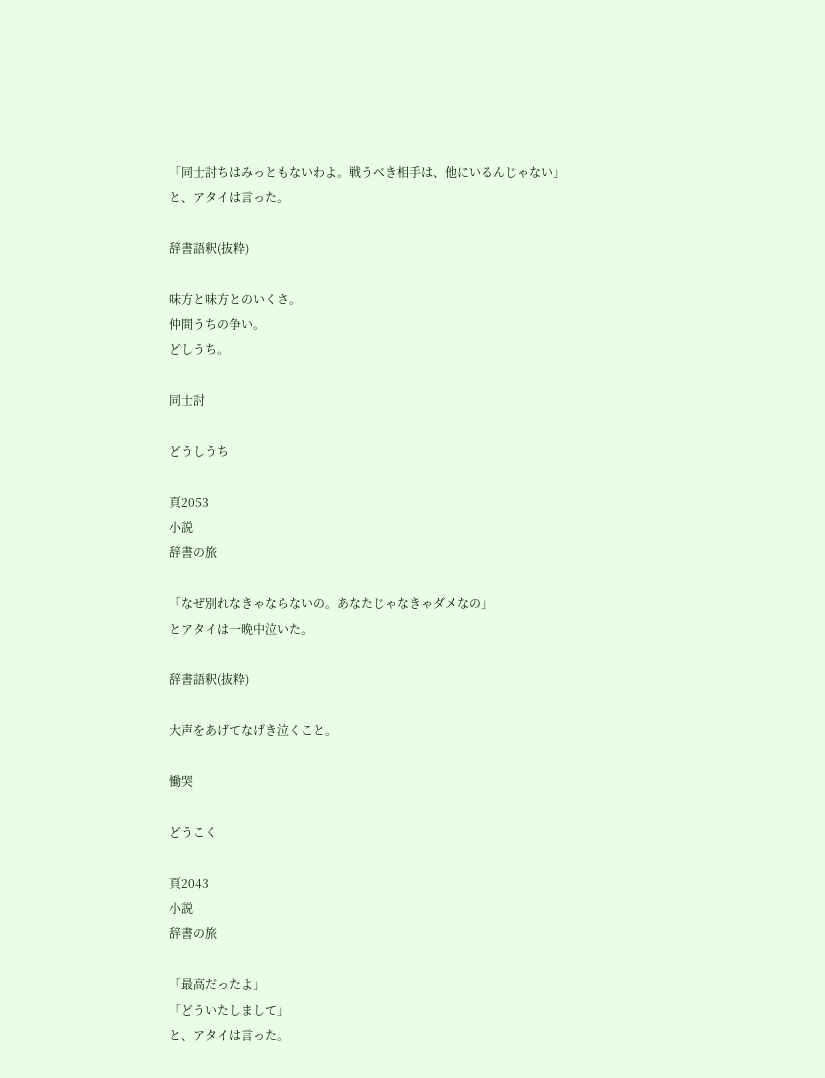「同士討ちはみっともないわよ。戦うべき相手は、他にいるんじゃない」
と、アタイは言った。

辞書語釈(抜粋)

味方と味方とのいくさ。
仲間うちの争い。
どしうち。

同士討

どうしうち

頁2053
小説
辞書の旅

「なぜ別れなきゃならないの。あなたじゃなきゃダメなの」
とアタイは一晩中泣いた。

辞書語釈(抜粋)

大声をあげてなげき泣くこと。

慟哭

どうこく

頁2043
小説
辞書の旅

「最高だったよ」
「どういたしまして」
と、アタイは言った。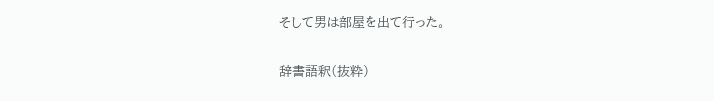そして男は部屋を出て行った。

辞書語釈(抜粋)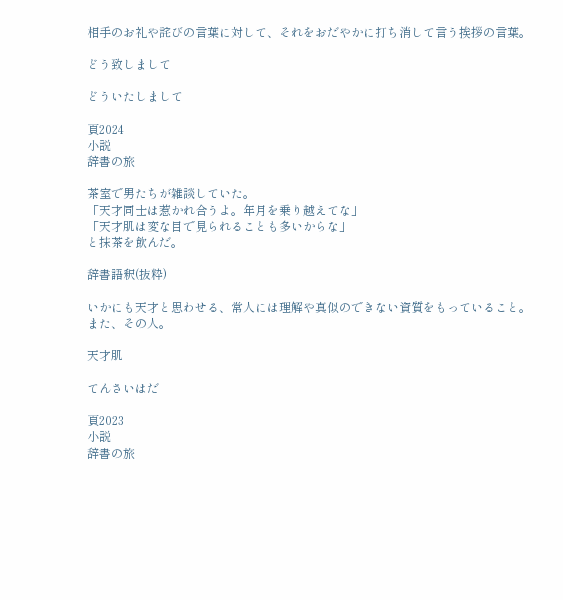相手のお礼や詫びの言葉に対して、それをおだやかに打ち消して言う挨拶の言葉。

どう致しまして

どういたしまして

頁2024
小説
辞書の旅

茶室で男たちが雑談していた。
「天才同士は惹かれ合うよ。年月を乗り越えてな」
「天才肌は変な目で見られることも多いからな」
と抹茶を飲んだ。

辞書語釈(抜粋)

いかにも天才と思わせる、常人には理解や真似のできない資質をもっていること。
また、その人。

天才肌

てんさいはだ

頁2023
小説
辞書の旅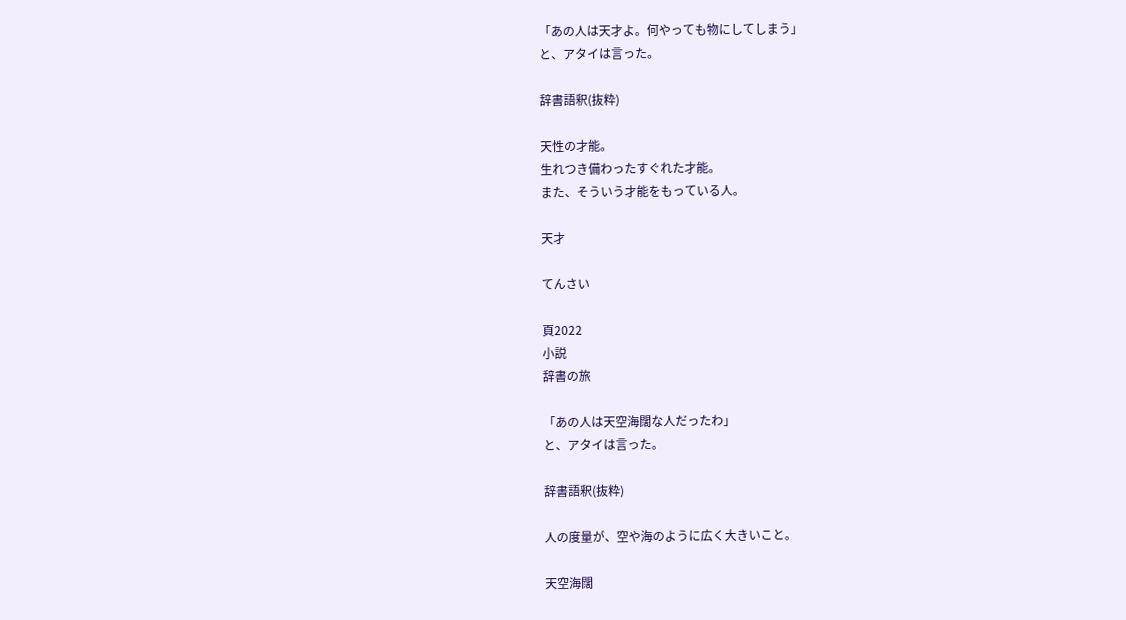「あの人は天才よ。何やっても物にしてしまう」
と、アタイは言った。

辞書語釈(抜粋)

天性の才能。
生れつき備わったすぐれた才能。
また、そういう才能をもっている人。

天才

てんさい

頁2022
小説
辞書の旅

「あの人は天空海闊な人だったわ」
と、アタイは言った。

辞書語釈(抜粋)

人の度量が、空や海のように広く大きいこと。

天空海闊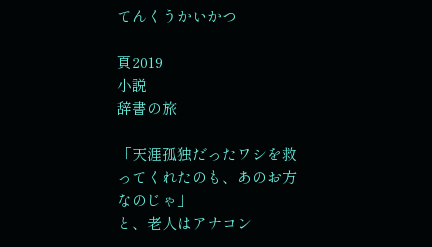てんくうかいかつ

頁2019
小説
辞書の旅

「天涯孤独だったワシを救ってくれたのも、あのお方なのじゃ」
と、老人はアナコン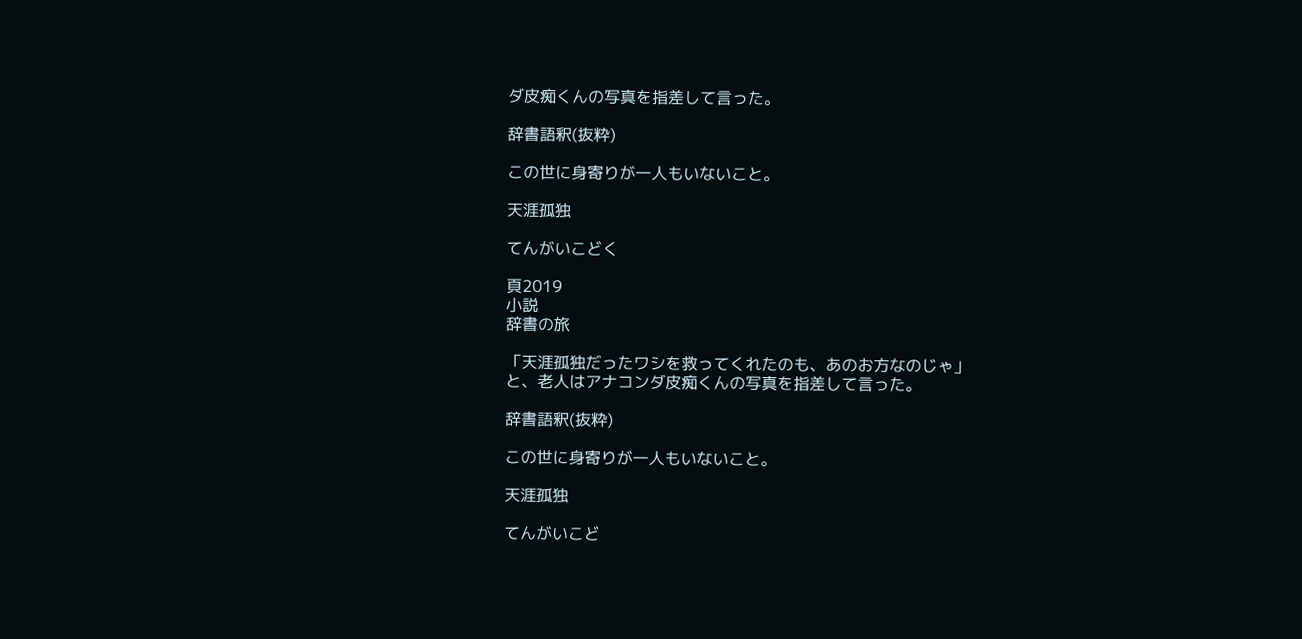ダ皮痴くんの写真を指差して言った。

辞書語釈(抜粋)

この世に身寄りが一人もいないこと。

天涯孤独

てんがいこどく

頁2019
小説
辞書の旅

「天涯孤独だったワシを救ってくれたのも、あのお方なのじゃ」
と、老人はアナコンダ皮痴くんの写真を指差して言った。

辞書語釈(抜粋)

この世に身寄りが一人もいないこと。

天涯孤独

てんがいこど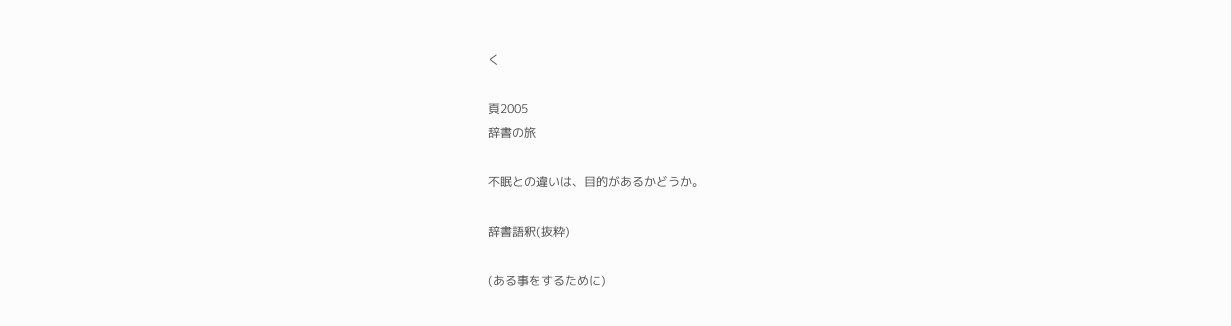く

頁2005
辞書の旅

不眠との違いは、目的があるかどうか。

辞書語釈(抜粋)

(ある事をするために)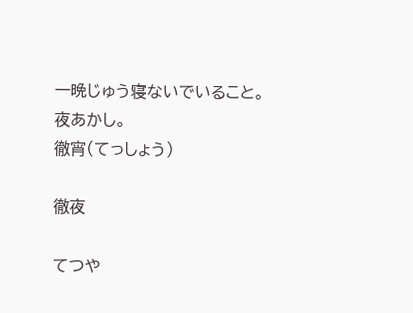一晩じゅう寝ないでいること。
夜あかし。
徹宵(てっしょう)

徹夜

てつや